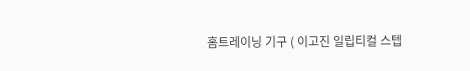홈트레이닝 기구 ( 이고진 일립티컬 스텝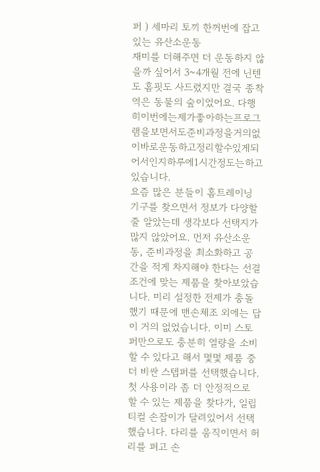퍼 ) 세마리 토끼 한꺼번에 잡고 있는 유산소운동
재미를 더해주면 더 운동하지 않을까 싶어서 3~4개월 전에 닌텐도 홈핏도 사드렸지만 결국 종착역은 동물의 숲이었어요. 다행히이번에는제가좋아하는프로그램을보면서도준비과정을거의없이바로운동하고정리할수있게되어서인지하루에1시간정도는하고있습니다.
요즘 많은 분들이 홈트레이닝 기구를 찾으면서 정보가 다양할 줄 알았는데 생각보다 선택지가 많지 않았어요. 먼저 유산소운동, 준비과정을 최소화하고 공간을 적게 차지해야 한다는 선결조건에 맞는 제품을 찾아보았습니다. 미리 설정한 전제가 충돌했기 때문에 맨손체조 외에는 답이 거의 없었습니다. 이미 스토퍼만으로도 충분히 열량을 소비할 수 있다고 해서 몇몇 제품 중 더 비싼 스텝퍼를 선택했습니다.
첫 사용이라 좀 더 안정적으로 할 수 있는 제품을 찾다가, 일립티컬 손잡이가 달려있어서 선택했습니다. 다리를 움직이면서 허리를 펴고 손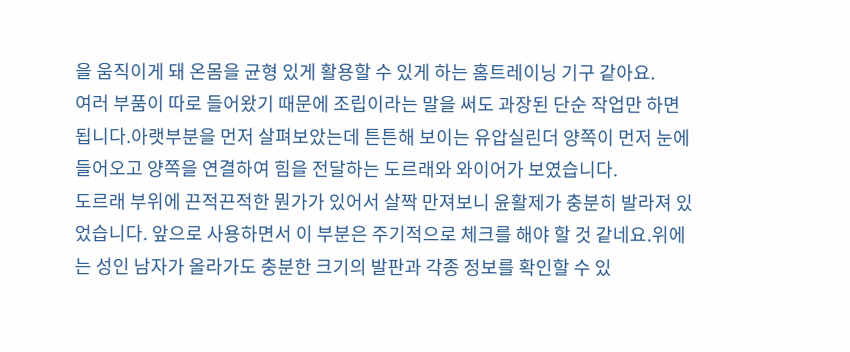을 움직이게 돼 온몸을 균형 있게 활용할 수 있게 하는 홈트레이닝 기구 같아요.
여러 부품이 따로 들어왔기 때문에 조립이라는 말을 써도 과장된 단순 작업만 하면 됩니다.아랫부분을 먼저 살펴보았는데 튼튼해 보이는 유압실린더 양쪽이 먼저 눈에 들어오고 양쪽을 연결하여 힘을 전달하는 도르래와 와이어가 보였습니다.
도르래 부위에 끈적끈적한 뭔가가 있어서 살짝 만져보니 윤활제가 충분히 발라져 있었습니다. 앞으로 사용하면서 이 부분은 주기적으로 체크를 해야 할 것 같네요.위에는 성인 남자가 올라가도 충분한 크기의 발판과 각종 정보를 확인할 수 있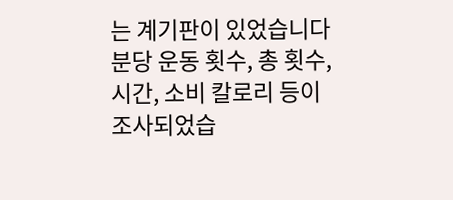는 계기판이 있었습니다 분당 운동 횟수, 총 횟수, 시간, 소비 칼로리 등이 조사되었습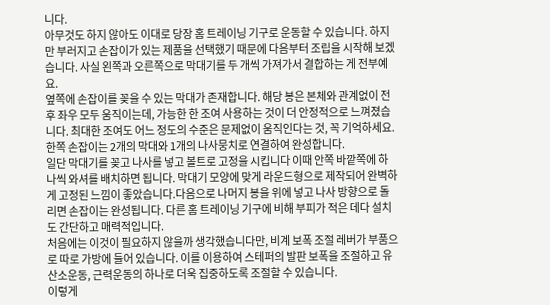니다.
아무것도 하지 않아도 이대로 당장 홈 트레이닝 기구로 운동할 수 있습니다. 하지만 부러지고 손잡이가 있는 제품을 선택했기 때문에 다음부터 조립을 시작해 보겠습니다. 사실 왼쪽과 오른쪽으로 막대기를 두 개씩 가져가서 결합하는 게 전부예요.
옆쪽에 손잡이를 꽂을 수 있는 막대가 존재합니다. 해당 봉은 본체와 관계없이 전후 좌우 모두 움직이는데, 가능한 한 조여 사용하는 것이 더 안정적으로 느껴졌습니다. 최대한 조여도 어느 정도의 수준은 문제없이 움직인다는 것, 꼭 기억하세요.
한쪽 손잡이는 2개의 막대와 1개의 나사뭉치로 연결하여 완성합니다.
일단 막대기를 꽂고 나사를 넣고 볼트로 고정을 시킵니다 이때 안쪽 바깥쪽에 하나씩 와셔를 배치하면 됩니다. 막대기 모양에 맞게 라운드형으로 제작되어 완벽하게 고정된 느낌이 좋았습니다.다음으로 나머지 봉을 위에 넣고 나사 방향으로 돌리면 손잡이는 완성됩니다. 다른 홈 트레이닝 기구에 비해 부피가 적은 데다 설치도 간단하고 매력적입니다.
처음에는 이것이 필요하지 않을까 생각했습니다만, 비계 보폭 조절 레버가 부품으로 따로 가방에 들어 있습니다. 이를 이용하여 스테퍼의 발판 보폭을 조절하고 유산소운동, 근력운동의 하나로 더욱 집중하도록 조절할 수 있습니다.
이렇게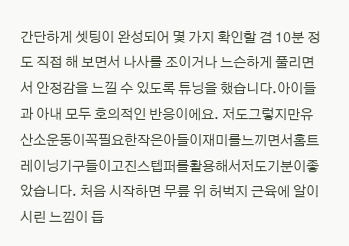간단하게 셋팅이 완성되어 몇 가지 확인할 겸 10분 정도 직접 해 보면서 나사를 조이거나 느슨하게 풀리면서 안정감을 느낄 수 있도록 튜닝을 했습니다.아이들과 아내 모두 호의적인 반응이에요. 저도그렇지만유산소운동이꼭필요한작은아들이재미를느끼면서홈트레이닝기구들이고진스텝퍼를활용해서저도기분이좋았습니다. 처음 시작하면 무릎 위 허벅지 근육에 알이 시린 느낌이 듭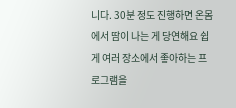니다. 30분 정도 진행하면 온몸에서 땀이 나는 게 당연해요 쉽게 여러 장소에서 좋아하는 프로그램을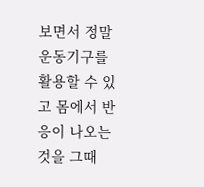보면서 정말 운동기구를 활용할 수 있고 몸에서 반응이 나오는 것을 그때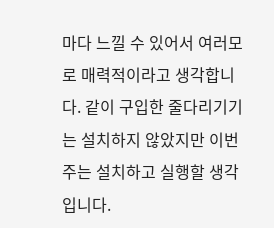마다 느낄 수 있어서 여러모로 매력적이라고 생각합니다. 같이 구입한 줄다리기기는 설치하지 않았지만 이번주는 설치하고 실행할 생각입니다.